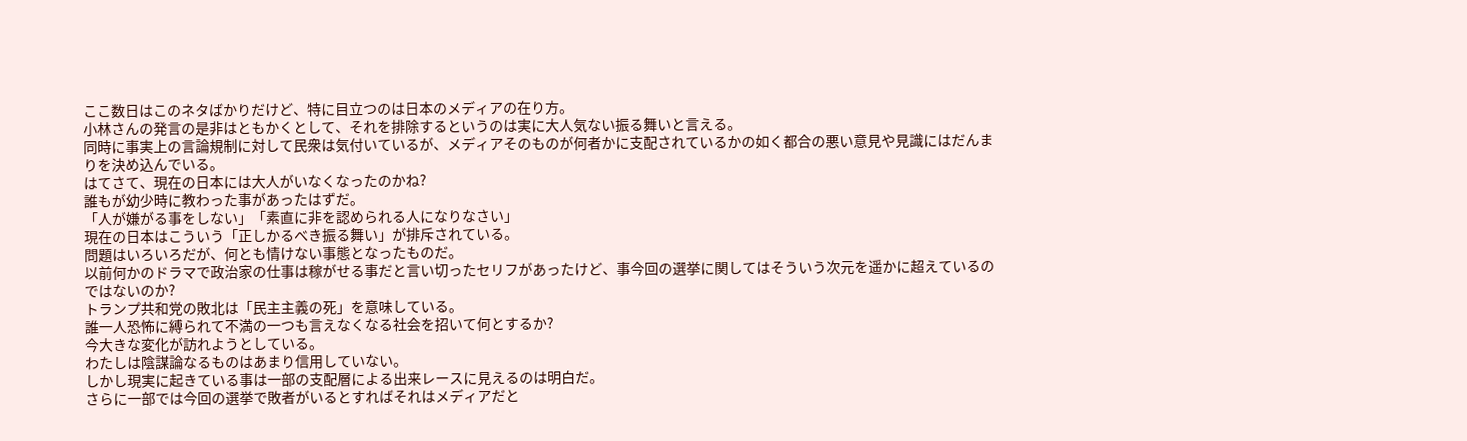ここ数日はこのネタばかりだけど、特に目立つのは日本のメディアの在り方。
小林さんの発言の是非はともかくとして、それを排除するというのは実に大人気ない振る舞いと言える。
同時に事実上の言論規制に対して民衆は気付いているが、メディアそのものが何者かに支配されているかの如く都合の悪い意見や見識にはだんまりを決め込んでいる。
はてさて、現在の日本には大人がいなくなったのかね?
誰もが幼少時に教わった事があったはずだ。
「人が嫌がる事をしない」「素直に非を認められる人になりなさい」
現在の日本はこういう「正しかるべき振る舞い」が排斥されている。
問題はいろいろだが、何とも情けない事態となったものだ。
以前何かのドラマで政治家の仕事は稼がせる事だと言い切ったセリフがあったけど、事今回の選挙に関してはそういう次元を遥かに超えているのではないのか?
トランプ共和党の敗北は「民主主義の死」を意味している。
誰一人恐怖に縛られて不満の一つも言えなくなる社会を招いて何とするか?
今大きな変化が訪れようとしている。
わたしは陰謀論なるものはあまり信用していない。
しかし現実に起きている事は一部の支配層による出来レースに見えるのは明白だ。
さらに一部では今回の選挙で敗者がいるとすればそれはメディアだと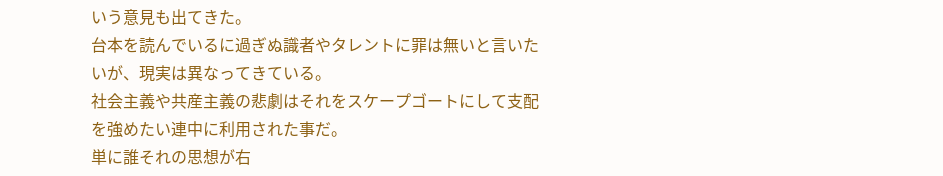いう意見も出てきた。
台本を読んでいるに過ぎぬ識者やタレントに罪は無いと言いたいが、現実は異なってきている。
社会主義や共産主義の悲劇はそれをスケープゴートにして支配を強めたい連中に利用された事だ。
単に誰それの思想が右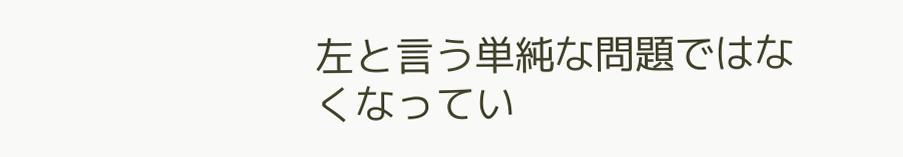左と言う単純な問題ではなくなってい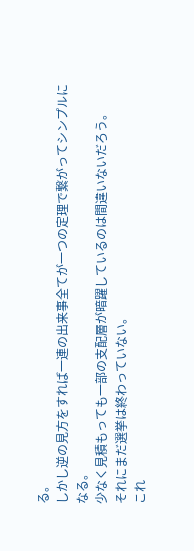る。
しかし逆の見方をすれば一連の出来事全てが一つの定理で繋がってシンプルになる。
少なく見積もっても一部の支配層が暗躍しているのは間違いないだろう。
それにまだ選挙は終わっていない。
これ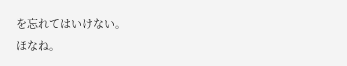を忘れてはいけない。
ほなね。